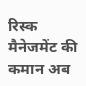रिस्क मैनेजमेंट की कमान अब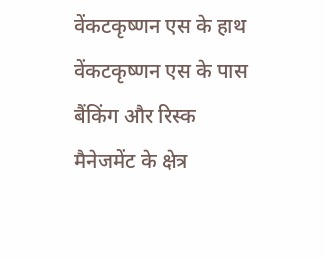वेंकटकृष्णन एस के हाथ
वेंकटकृष्णन एस के पास बैंकिंग और रिस्क मैनेजमेंट के क्षेत्र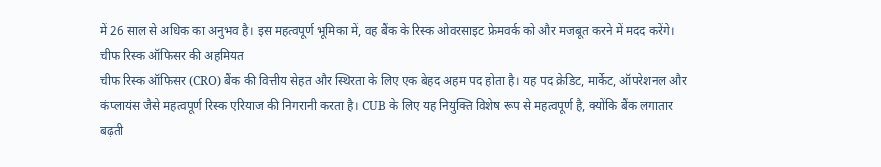में 26 साल से अधिक का अनुभव है। इस महत्वपूर्ण भूमिका में, वह बैंक के रिस्क ओवरसाइट फ्रेमवर्क को और मजबूत करने में मदद करेंगे।
चीफ रिस्क ऑफिसर की अहमियत
चीफ रिस्क ऑफिसर (CRO) बैंक की वित्तीय सेहत और स्थिरता के लिए एक बेहद अहम पद होता है। यह पद क्रेडिट, मार्केट, ऑपरेशनल और कंप्लायंस जैसे महत्वपूर्ण रिस्क एरियाज की निगरानी करता है। CUB के लिए यह नियुक्ति विशेष रूप से महत्वपूर्ण है, क्योंकि बैंक लगातार बढ़ती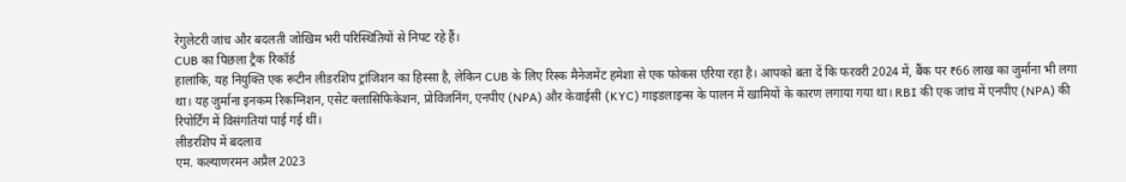रेगुलेटरी जांच और बदलती जोखिम भरी परिस्थितियों से निपट रहे हैं।
CUB का पिछला ट्रैक रिकॉर्ड
हालांकि, यह नियुक्ति एक रूटीन लीडरशिप ट्रांजिशन का हिस्सा है, लेकिन CUB के लिए रिस्क मैनेजमेंट हमेशा से एक फोकस एरिया रहा है। आपको बता दें कि फरवरी 2024 में, बैंक पर ₹66 लाख का जुर्माना भी लगा था। यह जुर्माना इनकम रिकग्निशन, एसेट क्लासिफिकेशन, प्रोविजनिंग, एनपीए (NPA) और केवाईसी (KYC) गाइडलाइन्स के पालन में खामियों के कारण लगाया गया था। RBI की एक जांच में एनपीए (NPA) की रिपोर्टिंग में विसंगतियां पाई गई थीं।
लीडरशिप में बदलाव
एम. कल्याणरमन अप्रैल 2023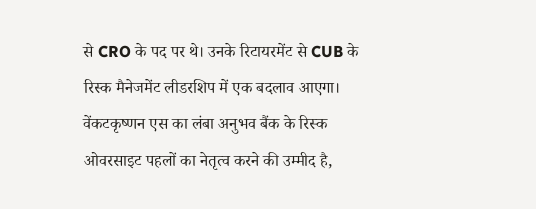से CRO के पद पर थे। उनके रिटायरमेंट से CUB के रिस्क मैनेजमेंट लीडरशिप में एक बदलाव आएगा। वेंकटकृष्णन एस का लंबा अनुभव बैंक के रिस्क ओवरसाइट पहलों का नेतृत्व करने की उम्मीद है,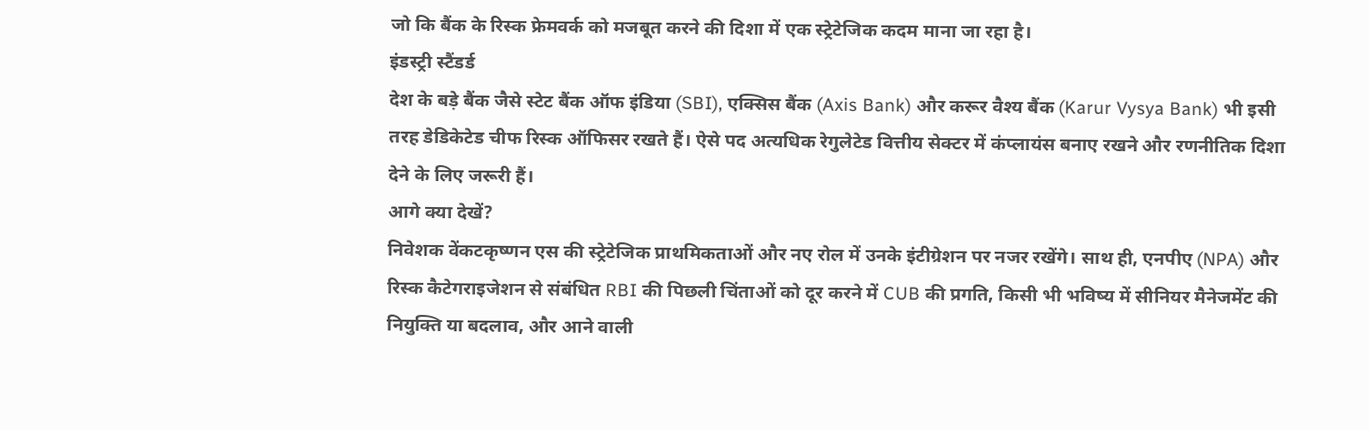जो कि बैंक के रिस्क फ्रेमवर्क को मजबूत करने की दिशा में एक स्ट्रेटेजिक कदम माना जा रहा है।
इंडस्ट्री स्टैंडर्ड
देश के बड़े बैंक जैसे स्टेट बैंक ऑफ इंडिया (SBI), एक्सिस बैंक (Axis Bank) और करूर वैश्य बैंक (Karur Vysya Bank) भी इसी तरह डेडिकेटेड चीफ रिस्क ऑफिसर रखते हैं। ऐसे पद अत्यधिक रेगुलेटेड वित्तीय सेक्टर में कंप्लायंस बनाए रखने और रणनीतिक दिशा देने के लिए जरूरी हैं।
आगे क्या देखें?
निवेशक वेंकटकृष्णन एस की स्ट्रेटेजिक प्राथमिकताओं और नए रोल में उनके इंटीग्रेशन पर नजर रखेंगे। साथ ही, एनपीए (NPA) और रिस्क कैटेगराइजेशन से संबंधित RBI की पिछली चिंताओं को दूर करने में CUB की प्रगति, किसी भी भविष्य में सीनियर मैनेजमेंट की नियुक्ति या बदलाव, और आने वाली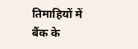तिमाहियों में बैंक के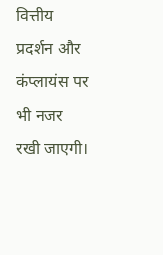वित्तीय प्रदर्शन और कंप्लायंस पर भी नजर रखी जाएगी।